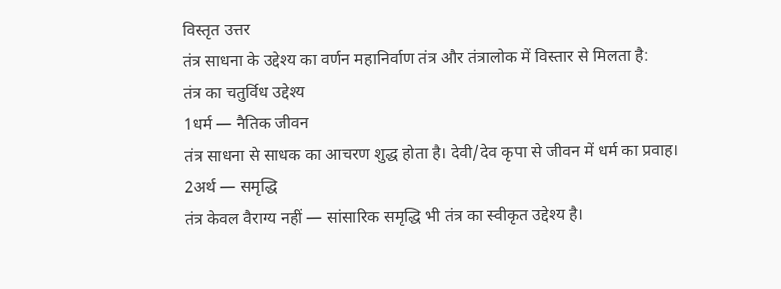विस्तृत उत्तर
तंत्र साधना के उद्देश्य का वर्णन महानिर्वाण तंत्र और तंत्रालोक में विस्तार से मिलता है:
तंत्र का चतुर्विध उद्देश्य
1धर्म — नैतिक जीवन
तंत्र साधना से साधक का आचरण शुद्ध होता है। देवी/देव कृपा से जीवन में धर्म का प्रवाह।
2अर्थ — समृद्धि
तंत्र केवल वैराग्य नहीं — सांसारिक समृद्धि भी तंत्र का स्वीकृत उद्देश्य है।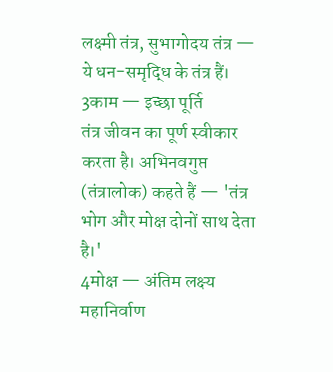लक्ष्मी तंत्र, सुभागोदय तंत्र — ये धन-समृद्धि के तंत्र हैं।
3काम — इच्छा पूर्ति
तंत्र जीवन का पूर्ण स्वीकार करता है। अभिनवगुप्त (तंत्रालोक) कहते हैं — 'तंत्र भोग और मोक्ष दोनों साथ देता है।'
4मोक्ष — अंतिम लक्ष्य
महानिर्वाण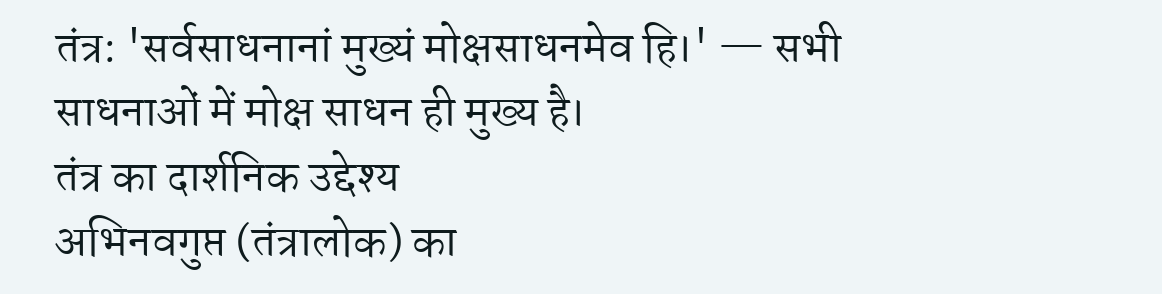तंत्र: 'सर्वसाधनानां मुख्यं मोक्षसाधनमेव हि।' — सभी साधनाओं में मोक्ष साधन ही मुख्य है।
तंत्र का दार्शनिक उद्देश्य
अभिनवगुप्त (तंत्रालोक) का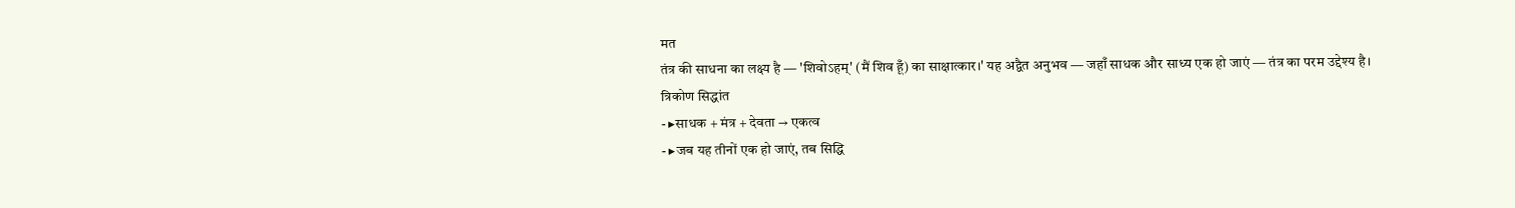मत
तंत्र की साधना का लक्ष्य है — 'शिवोऽहम्' (मैं शिव हूँ) का साक्षात्कार।' यह अद्वैत अनुभव — जहाँ साधक और साध्य एक हो जाएं — तंत्र का परम उद्देश्य है।
त्रिकोण सिद्धांत
- ▸साधक + मंत्र + देवता → एकत्व
- ▸जब यह तीनों एक हो जाएं, तब सिद्धि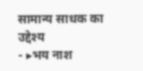सामान्य साधक का उद्देश्य
- ▸भय नाश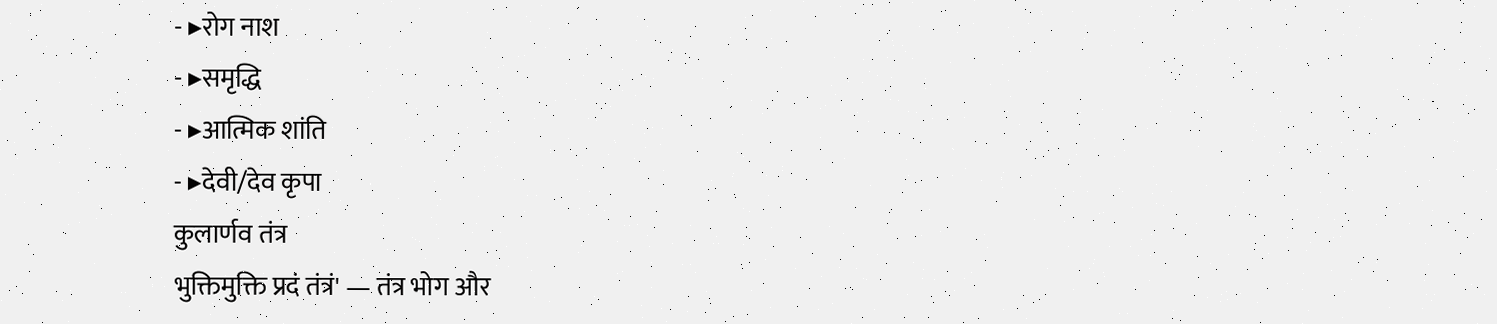- ▸रोग नाश
- ▸समृद्धि
- ▸आत्मिक शांति
- ▸देवी/देव कृपा
कुलार्णव तंत्र
भुक्तिमुक्ति प्रदं तंत्रं' — तंत्र भोग और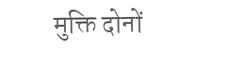मुक्ति दोनों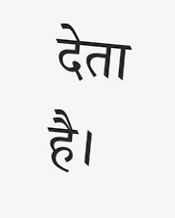देता है।